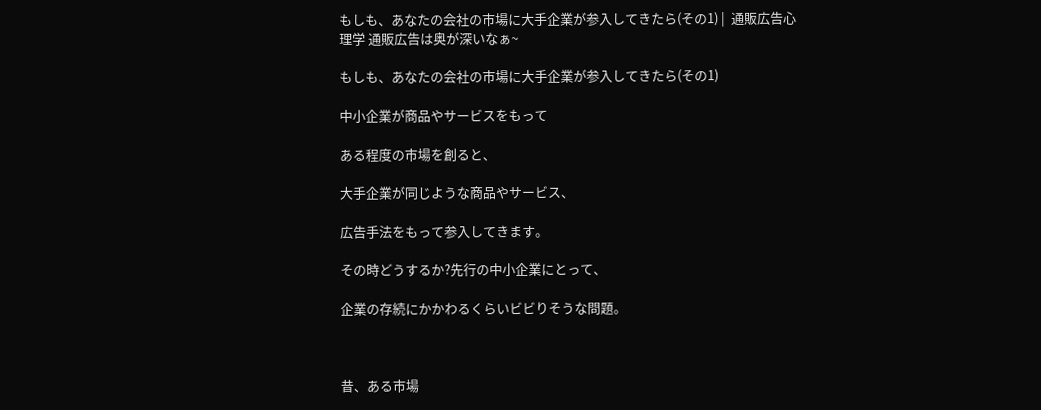もしも、あなたの会社の市場に大手企業が参入してきたら(その1) |  通販広告心理学 通販広告は奥が深いなぁ~

もしも、あなたの会社の市場に大手企業が参入してきたら(その1)

中小企業が商品やサービスをもって

ある程度の市場を創ると、

大手企業が同じような商品やサービス、

広告手法をもって参入してきます。

その時どうするか?先行の中小企業にとって、

企業の存続にかかわるくらいビビりそうな問題。



昔、ある市場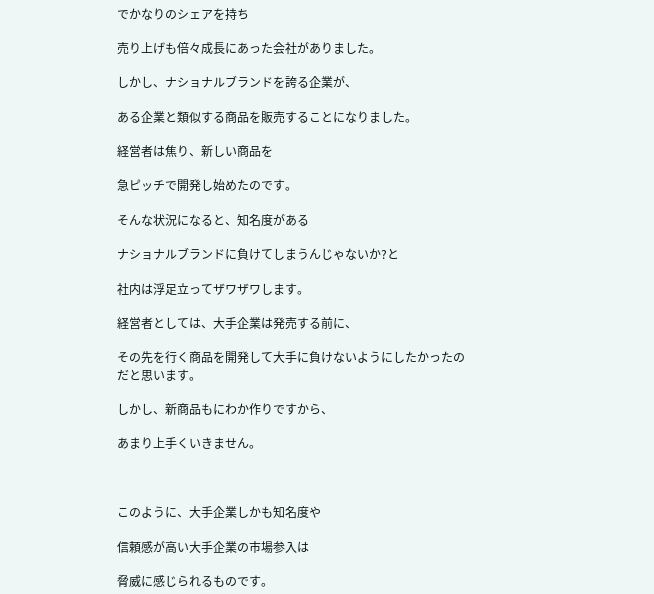でかなりのシェアを持ち

売り上げも倍々成長にあった会社がありました。

しかし、ナショナルブランドを誇る企業が、

ある企業と類似する商品を販売することになりました。

経営者は焦り、新しい商品を

急ピッチで開発し始めたのです。

そんな状況になると、知名度がある

ナショナルブランドに負けてしまうんじゃないか?と

社内は浮足立ってザワザワします。

経営者としては、大手企業は発売する前に、

その先を行く商品を開発して大手に負けないようにしたかったのだと思います。

しかし、新商品もにわか作りですから、

あまり上手くいきません。



このように、大手企業しかも知名度や

信頼感が高い大手企業の市場参入は

脅威に感じられるものです。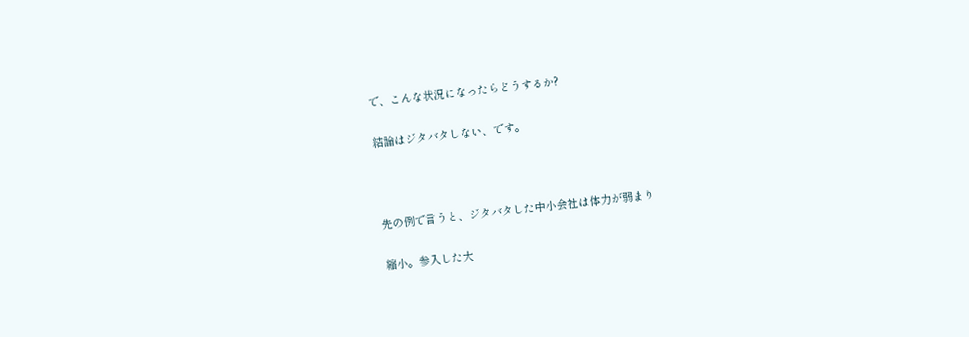で、こんな状況になったらどうするか?

結論はジタバタしない、です。



先の例で言うと、ジタバタした中小会社は体力が弱まり

縮小。参入した大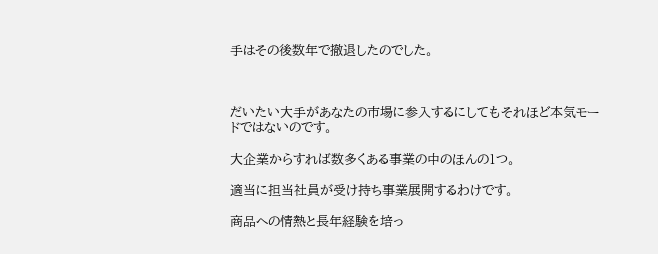手はその後数年で撤退したのでした。



だいたい大手があなたの市場に参入するにしてもそれほど本気モードではないのです。

大企業からすれば数多くある事業の中のほんの1つ。

適当に担当社員が受け持ち事業展開するわけです。

商品への情熱と長年経験を培っ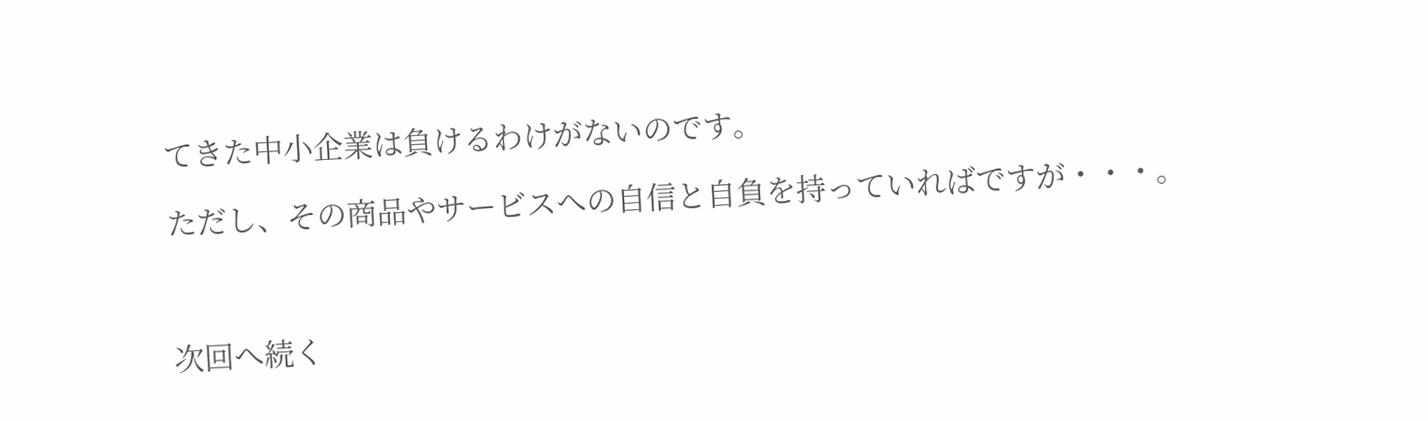てきた中小企業は負けるわけがないのです。

ただし、その商品やサービスへの自信と自負を持っていればですが・・・。



次回へ続く